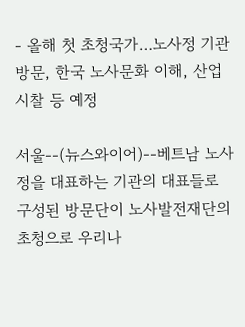- 올해 첫 초청국가…노사정 기관 방문, 한국 노사문화 이해, 산업시찰 등 예정

서울--(뉴스와이어)--베트남 노사정을 대표하는 기관의 대표들로 구성된 방문단이 노사발전재단의 초청으로 우리나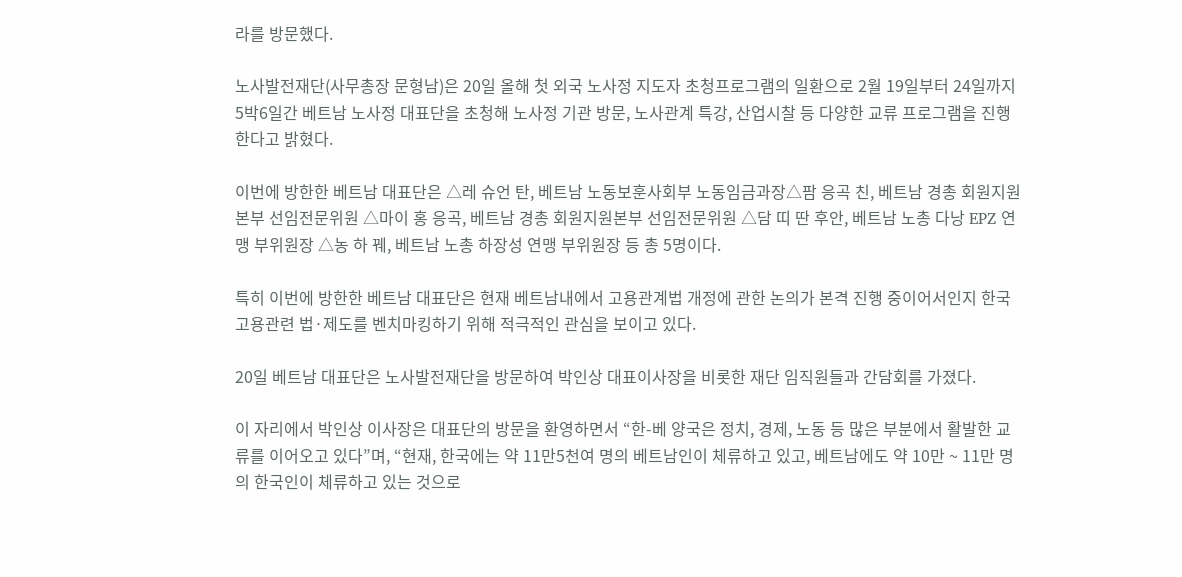라를 방문했다.

노사발전재단(사무총장 문형남)은 20일 올해 첫 외국 노사정 지도자 초청프로그램의 일환으로 2월 19일부터 24일까지 5박6일간 베트남 노사정 대표단을 초청해 노사정 기관 방문, 노사관계 특강, 산업시찰 등 다양한 교류 프로그램을 진행한다고 밝혔다.

이번에 방한한 베트남 대표단은 △레 슈언 탄, 베트남 노동보훈사회부 노동임금과장△팜 응곡 친, 베트남 경총 회원지원본부 선임전문위원 △마이 홍 응곡, 베트남 경총 회원지원본부 선임전문위원 △담 띠 딴 후안, 베트남 노총 다낭 EPZ 연맹 부위원장 △농 하 꿰, 베트남 노총 하장성 연맹 부위원장 등 총 5명이다.

특히 이번에 방한한 베트남 대표단은 현재 베트남내에서 고용관계법 개정에 관한 논의가 본격 진행 중이어서인지 한국 고용관련 법·제도를 벤치마킹하기 위해 적극적인 관심을 보이고 있다.

20일 베트남 대표단은 노사발전재단을 방문하여 박인상 대표이사장을 비롯한 재단 임직원들과 간담회를 가졌다.

이 자리에서 박인상 이사장은 대표단의 방문을 환영하면서 “한-베 양국은 정치, 경제, 노동 등 많은 부분에서 활발한 교류를 이어오고 있다”며, “현재, 한국에는 약 11만5천여 명의 베트남인이 체류하고 있고, 베트남에도 약 10만 ~ 11만 명의 한국인이 체류하고 있는 것으로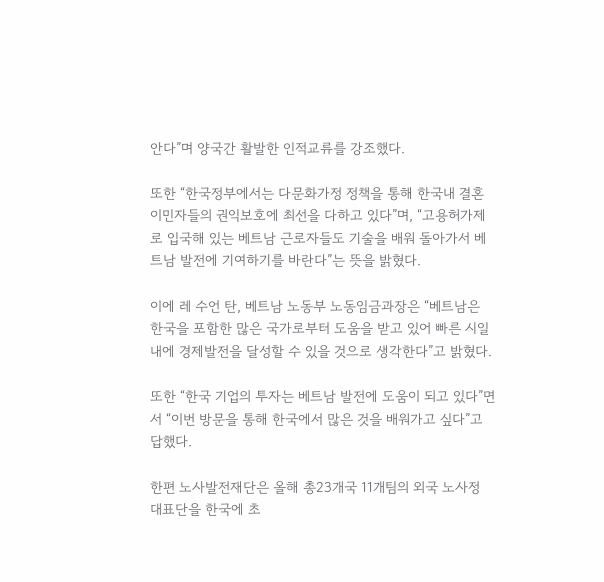안다”며 양국간 활발한 인적교류를 강조했다.

또한 “한국정부에서는 다문화가정 정책을 통해 한국내 결혼이민자들의 권익보호에 최선을 다하고 있다”며, “고용허가제로 입국해 있는 베트남 근로자들도 기술을 배워 돌아가서 베트남 발전에 기여하기를 바란다”는 뜻을 밝혔다.

이에 레 수언 탄, 베트남 노동부 노동임금과장은 “베트남은 한국을 포함한 많은 국가로부터 도움을 받고 있어 빠른 시일 내에 경제발전을 달성할 수 있을 것으로 생각한다”고 밝혔다.

또한 “한국 기업의 투자는 베트남 발전에 도움이 되고 있다”면서 “이번 방문을 통해 한국에서 많은 것을 배워가고 싶다”고 답했다.

한편 노사발전재단은 올해 총23개국 11개팀의 외국 노사정 대표단을 한국에 초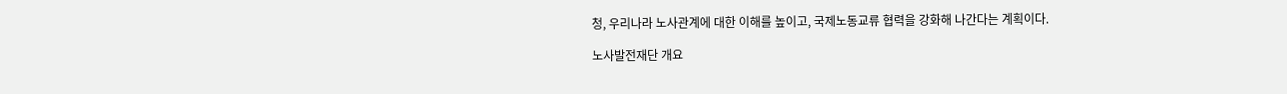청, 우리나라 노사관계에 대한 이해를 높이고, 국제노동교류 협력을 강화해 나간다는 계획이다.

노사발전재단 개요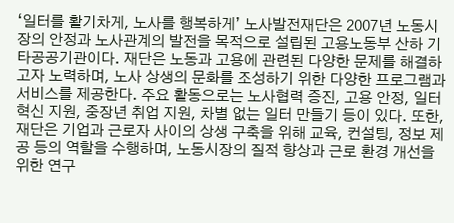‘일터를 활기차게, 노사를 행복하게’ 노사발전재단은 2007년 노동시장의 안정과 노사관계의 발전을 목적으로 설립된 고용노동부 산하 기타공공기관이다. 재단은 노동과 고용에 관련된 다양한 문제를 해결하고자 노력하며, 노사 상생의 문화를 조성하기 위한 다양한 프로그램과 서비스를 제공한다. 주요 활동으로는 노사협력 증진, 고용 안정, 일터 혁신 지원, 중장년 취업 지원, 차별 없는 일터 만들기 등이 있다. 또한, 재단은 기업과 근로자 사이의 상생 구축을 위해 교육, 컨설팅, 정보 제공 등의 역할을 수행하며, 노동시장의 질적 향상과 근로 환경 개선을 위한 연구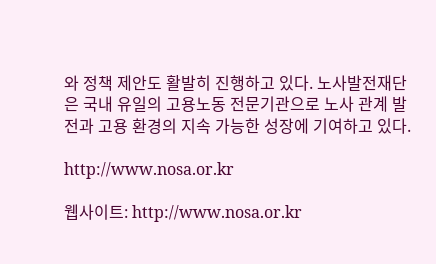와 정책 제안도 활발히 진행하고 있다. 노사발전재단은 국내 유일의 고용노동 전문기관으로 노사 관계 발전과 고용 환경의 지속 가능한 성장에 기여하고 있다.

http://www.nosa.or.kr

웹사이트: http://www.nosa.or.kr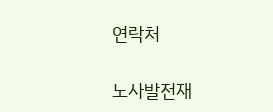연락처

노사발전재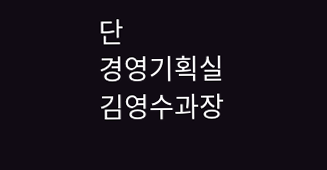단
경영기획실 김영수과장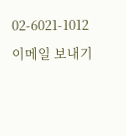02-6021-1012
이메일 보내기